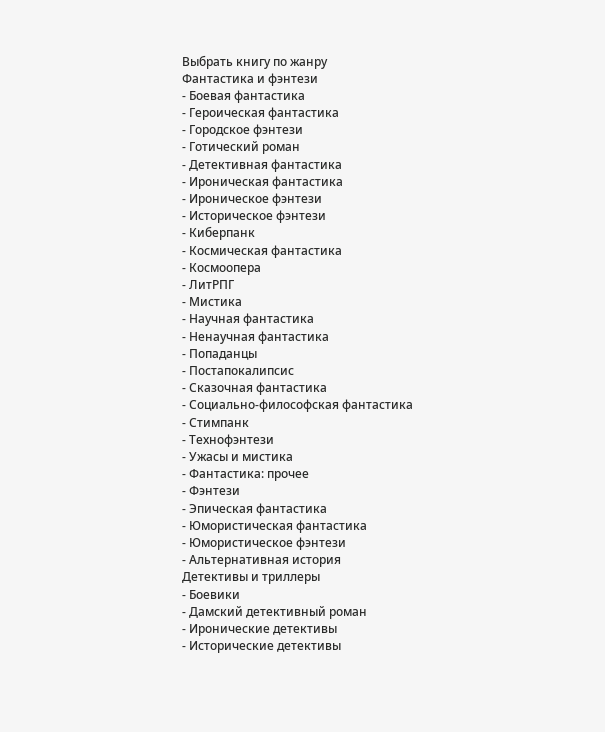Выбрать книгу по жанру
Фантастика и фэнтези
- Боевая фантастика
- Героическая фантастика
- Городское фэнтези
- Готический роман
- Детективная фантастика
- Ироническая фантастика
- Ироническое фэнтези
- Историческое фэнтези
- Киберпанк
- Космическая фантастика
- Космоопера
- ЛитРПГ
- Мистика
- Научная фантастика
- Ненаучная фантастика
- Попаданцы
- Постапокалипсис
- Сказочная фантастика
- Социально-философская фантастика
- Стимпанк
- Технофэнтези
- Ужасы и мистика
- Фантастика: прочее
- Фэнтези
- Эпическая фантастика
- Юмористическая фантастика
- Юмористическое фэнтези
- Альтернативная история
Детективы и триллеры
- Боевики
- Дамский детективный роман
- Иронические детективы
- Исторические детективы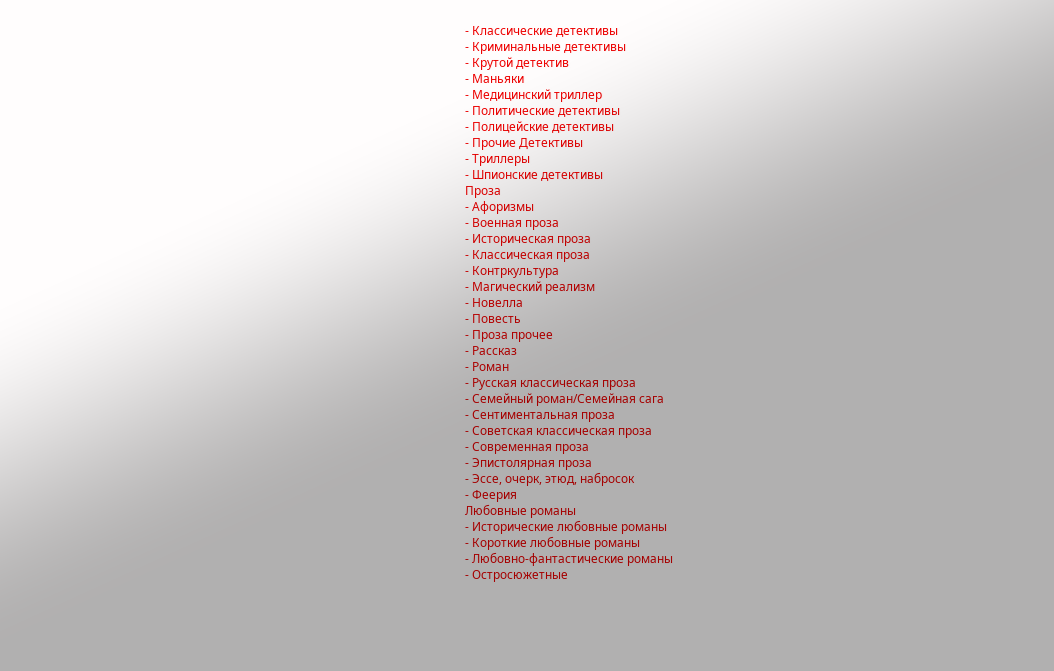- Классические детективы
- Криминальные детективы
- Крутой детектив
- Маньяки
- Медицинский триллер
- Политические детективы
- Полицейские детективы
- Прочие Детективы
- Триллеры
- Шпионские детективы
Проза
- Афоризмы
- Военная проза
- Историческая проза
- Классическая проза
- Контркультура
- Магический реализм
- Новелла
- Повесть
- Проза прочее
- Рассказ
- Роман
- Русская классическая проза
- Семейный роман/Семейная сага
- Сентиментальная проза
- Советская классическая проза
- Современная проза
- Эпистолярная проза
- Эссе, очерк, этюд, набросок
- Феерия
Любовные романы
- Исторические любовные романы
- Короткие любовные романы
- Любовно-фантастические романы
- Остросюжетные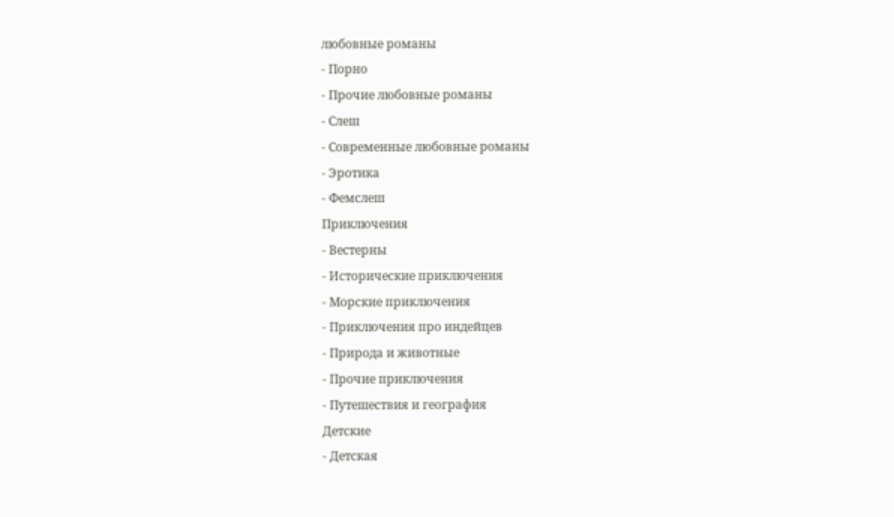любовные романы
- Порно
- Прочие любовные романы
- Слеш
- Современные любовные романы
- Эротика
- Фемслеш
Приключения
- Вестерны
- Исторические приключения
- Морские приключения
- Приключения про индейцев
- Природа и животные
- Прочие приключения
- Путешествия и география
Детские
- Детская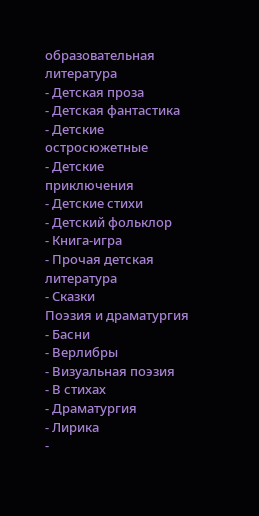образовательная литература
- Детская проза
- Детская фантастика
- Детские остросюжетные
- Детские приключения
- Детские стихи
- Детский фольклор
- Книга-игра
- Прочая детская литература
- Сказки
Поэзия и драматургия
- Басни
- Верлибры
- Визуальная поэзия
- В стихах
- Драматургия
- Лирика
-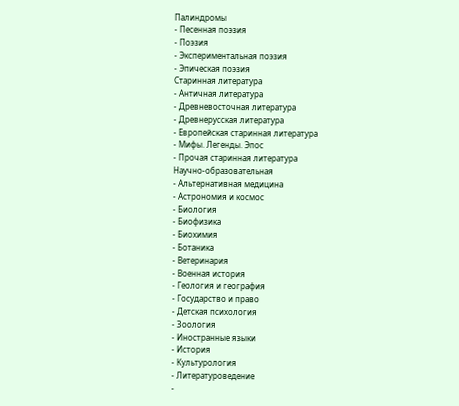Палиндромы
- Песенная поэзия
- Поэзия
- Экспериментальная поэзия
- Эпическая поэзия
Старинная литература
- Античная литература
- Древневосточная литература
- Древнерусская литература
- Европейская старинная литература
- Мифы. Легенды. Эпос
- Прочая старинная литература
Научно-образовательная
- Альтернативная медицина
- Астрономия и космос
- Биология
- Биофизика
- Биохимия
- Ботаника
- Ветеринария
- Военная история
- Геология и география
- Государство и право
- Детская психология
- Зоология
- Иностранные языки
- История
- Культурология
- Литературоведение
-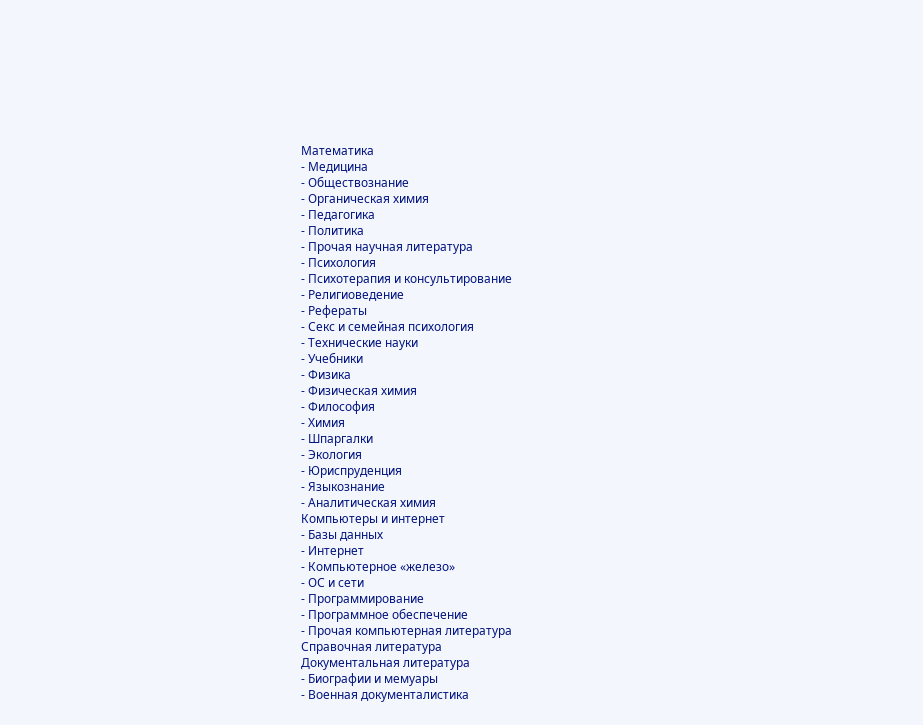Математика
- Медицина
- Обществознание
- Органическая химия
- Педагогика
- Политика
- Прочая научная литература
- Психология
- Психотерапия и консультирование
- Религиоведение
- Рефераты
- Секс и семейная психология
- Технические науки
- Учебники
- Физика
- Физическая химия
- Философия
- Химия
- Шпаргалки
- Экология
- Юриспруденция
- Языкознание
- Аналитическая химия
Компьютеры и интернет
- Базы данных
- Интернет
- Компьютерное «железо»
- ОС и сети
- Программирование
- Программное обеспечение
- Прочая компьютерная литература
Справочная литература
Документальная литература
- Биографии и мемуары
- Военная документалистика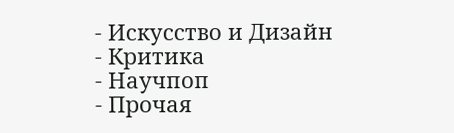- Искусство и Дизайн
- Критика
- Научпоп
- Прочая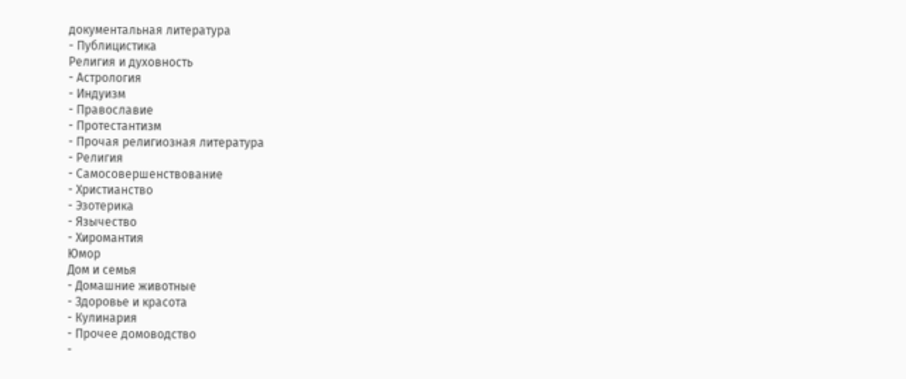документальная литература
- Публицистика
Религия и духовность
- Астрология
- Индуизм
- Православие
- Протестантизм
- Прочая религиозная литература
- Религия
- Самосовершенствование
- Христианство
- Эзотерика
- Язычество
- Хиромантия
Юмор
Дом и семья
- Домашние животные
- Здоровье и красота
- Кулинария
- Прочее домоводство
-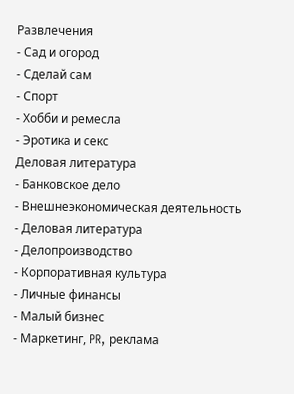Развлечения
- Сад и огород
- Сделай сам
- Спорт
- Хобби и ремесла
- Эротика и секс
Деловая литература
- Банковское дело
- Внешнеэкономическая деятельность
- Деловая литература
- Делопроизводство
- Корпоративная культура
- Личные финансы
- Малый бизнес
- Маркетинг, PR, реклама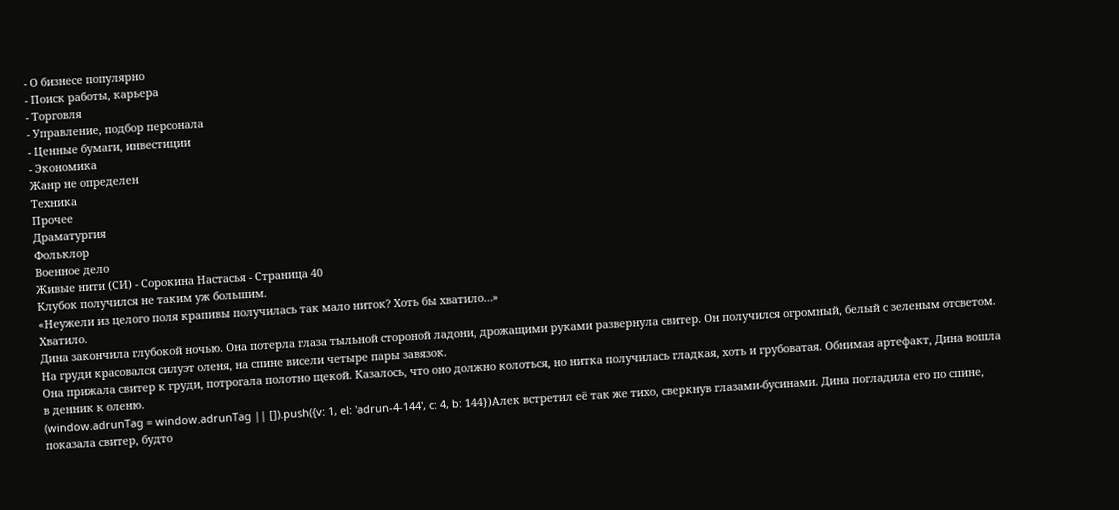- О бизнесе популярно
- Поиск работы, карьера
- Торговля
- Управление, подбор персонала
- Ценные бумаги, инвестиции
- Экономика
Жанр не определен
Техника
Прочее
Драматургия
Фольклор
Военное дело
Живые нити (СИ) - Сорокина Настасья - Страница 40
Клубок получился не таким уж большим.
«Неужели из целого поля крапивы получилась так мало ниток? Хоть бы хватило…»
Хватило.
Дина закончила глубокой ночью. Она потерла глаза тыльной стороной ладони, дрожащими руками развернула свитер. Он получился огромный, белый с зеленым отсветом. На груди красовался силуэт оленя, на спине висели четыре пары завязок.
Она прижала свитер к груди, потрогала полотно щекой. Казалось, что оно должно колоться, но нитка получилась гладкая, хоть и грубоватая. Обнимая артефакт, Дина вошла в денник к оленю.
(window.adrunTag = window.adrunTag || []).push({v: 1, el: 'adrun-4-144', c: 4, b: 144})Алек встретил её так же тихо, сверкнув глазами-бусинами. Дина погладила его по спине, показала свитер, будто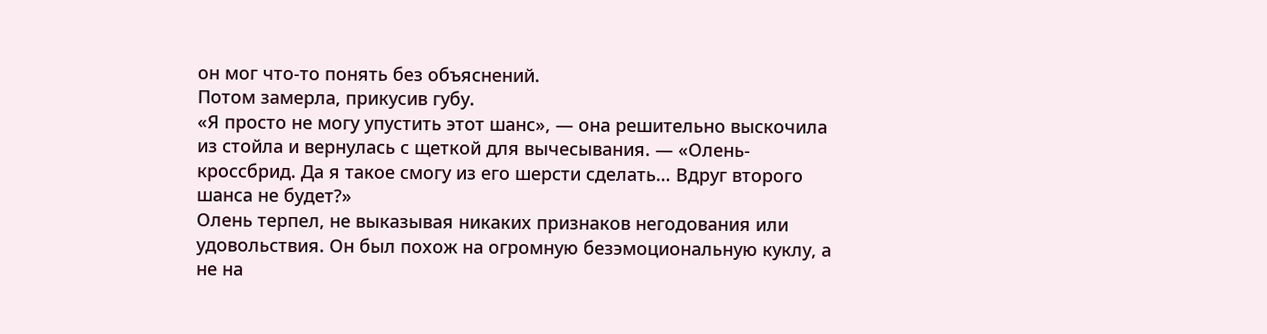он мог что-то понять без объяснений.
Потом замерла, прикусив губу.
«Я просто не могу упустить этот шанс», — она решительно выскочила из стойла и вернулась с щеткой для вычесывания. — «Олень-кроссбрид. Да я такое смогу из его шерсти сделать… Вдруг второго шанса не будет?»
Олень терпел, не выказывая никаких признаков негодования или удовольствия. Он был похож на огромную безэмоциональную куклу, а не на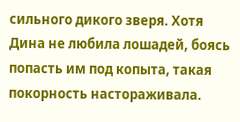сильного дикого зверя. Хотя Дина не любила лошадей, боясь попасть им под копыта, такая покорность настораживала.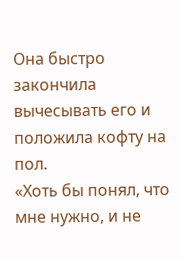Она быстро закончила вычесывать его и положила кофту на пол.
«Хоть бы понял, что мне нужно, и не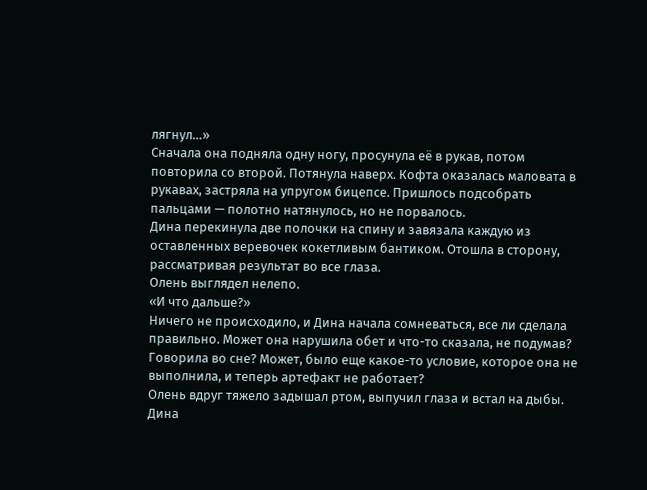лягнул…»
Сначала она подняла одну ногу, просунула её в рукав, потом повторила со второй. Потянула наверх. Кофта оказалась маловата в рукавах, застряла на упругом бицепсе. Пришлось подсобрать пальцами — полотно натянулось, но не порвалось.
Дина перекинула две полочки на спину и завязала каждую из оставленных веревочек кокетливым бантиком. Отошла в сторону, рассматривая результат во все глаза.
Олень выглядел нелепо.
«И что дальше?»
Ничего не происходило, и Дина начала сомневаться, все ли сделала правильно. Может она нарушила обет и что-то сказала, не подумав? Говорила во сне? Может, было еще какое-то условие, которое она не выполнила, и теперь артефакт не работает?
Олень вдруг тяжело задышал ртом, выпучил глаза и встал на дыбы. Дина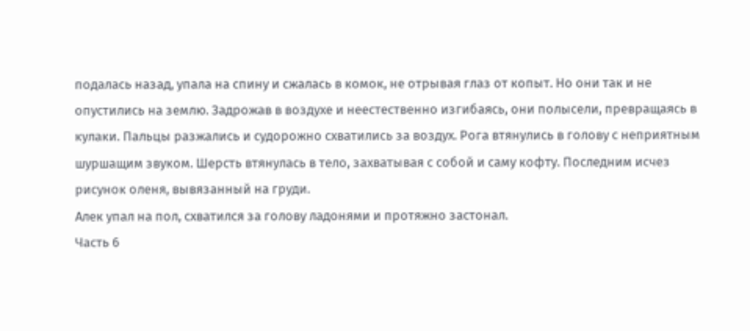подалась назад, упала на спину и сжалась в комок, не отрывая глаз от копыт. Но они так и не опустились на землю. Задрожав в воздухе и неестественно изгибаясь, они полысели, превращаясь в кулаки. Пальцы разжались и судорожно схватились за воздух. Рога втянулись в голову с неприятным шуршащим звуком. Шерсть втянулась в тело, захватывая с собой и саму кофту. Последним исчез рисунок оленя, вывязанный на груди.
Алек упал на пол, схватился за голову ладонями и протяжно застонал.
Часть 6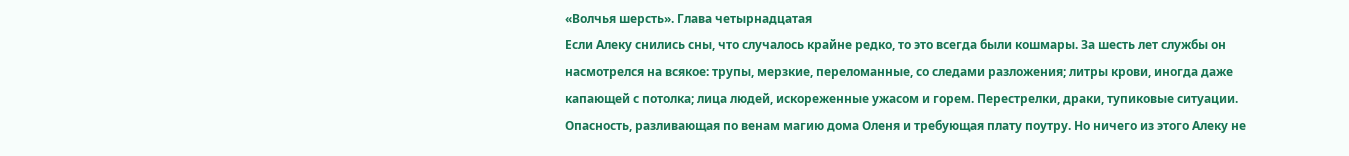«Волчья шерсть». Глава четырнадцатая
Если Алеку снились сны, что случалось крайне редко, то это всегда были кошмары. За шесть лет службы он насмотрелся на всякое: трупы, мерзкие, переломанные, со следами разложения; литры крови, иногда даже капающей с потолка; лица людей, искореженные ужасом и горем. Перестрелки, драки, тупиковые ситуации. Опасность, разливающая по венам магию дома Оленя и требующая плату поутру. Но ничего из этого Алеку не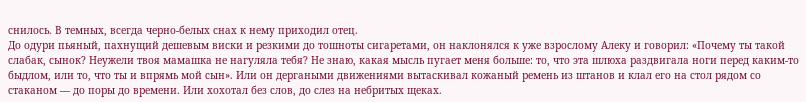снилось. В темных, всегда черно-белых снах к нему приходил отец.
До одури пьяный, пахнущий дешевым виски и резкими до тошноты сигаретами, он наклонялся к уже взрослому Алеку и говорил: «Почему ты такой слабак, сынок? Неужели твоя мамашка не нагуляла тебя? Не знаю, какая мысль пугает меня больше: то, что эта шлюха раздвигала ноги перед каким-то быдлом, или то, что ты и впрямь мой сын». Или он дергаными движениями вытаскивал кожаный ремень из штанов и клал его на стол рядом со стаканом — до поры до времени. Или хохотал без слов, до слез на небритых щеках.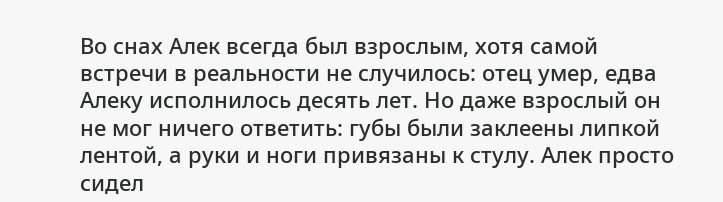Во снах Алек всегда был взрослым, хотя самой встречи в реальности не случилось: отец умер, едва Алеку исполнилось десять лет. Но даже взрослый он не мог ничего ответить: губы были заклеены липкой лентой, а руки и ноги привязаны к стулу. Алек просто сидел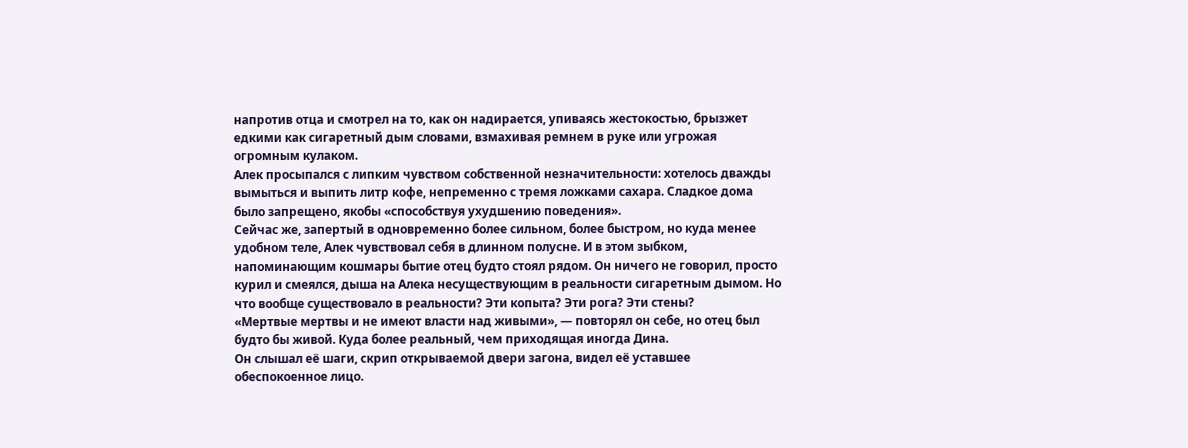напротив отца и смотрел на то, как он надирается, упиваясь жестокостью, брызжет едкими как сигаретный дым словами, взмахивая ремнем в руке или угрожая огромным кулаком.
Алек просыпался с липким чувством собственной незначительности: хотелось дважды вымыться и выпить литр кофе, непременно с тремя ложками сахара. Сладкое дома было запрещено, якобы «способствуя ухудшению поведения».
Сейчас же, запертый в одновременно более сильном, более быстром, но куда менее удобном теле, Алек чувствовал себя в длинном полусне. И в этом зыбком, напоминающим кошмары бытие отец будто стоял рядом. Он ничего не говорил, просто курил и смеялся, дыша на Алека несуществующим в реальности сигаретным дымом. Но что вообще существовало в реальности? Эти копыта? Эти рога? Эти стены?
«Мертвые мертвы и не имеют власти над живыми», — повторял он себе, но отец был будто бы живой. Куда более реальный, чем приходящая иногда Дина.
Он слышал её шаги, скрип открываемой двери загона, видел её уставшее обеспокоенное лицо.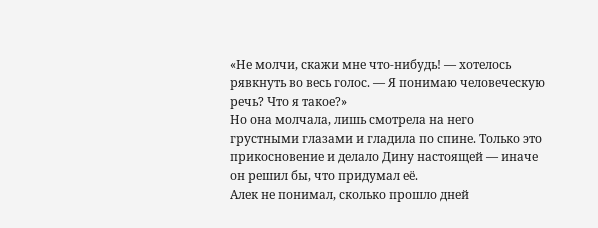«Не молчи, скажи мне что-нибудь! — хотелось рявкнуть во весь голос. — Я понимаю человеческую речь? Что я такое?»
Но она молчала, лишь смотрела на него грустными глазами и гладила по спине. Только это прикосновение и делало Дину настоящей — иначе он решил бы, что придумал её.
Алек не понимал, сколько прошло дней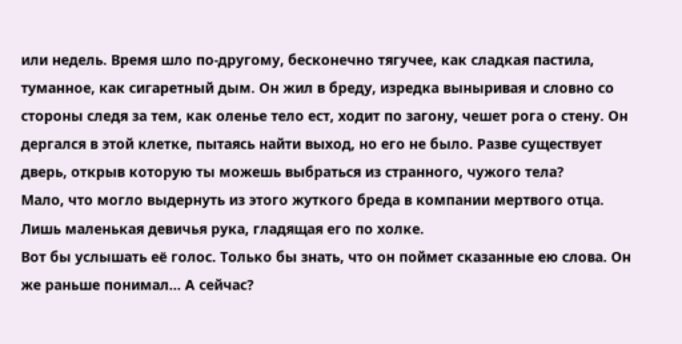или недель. Время шло по-другому, бесконечно тягучее, как сладкая пастила, туманное, как сигаретный дым. Он жил в бреду, изредка выныривая и словно со стороны следя за тем, как оленье тело ест, ходит по загону, чешет рога о стену. Он дергался в этой клетке, пытаясь найти выход, но его не было. Разве существует дверь, открыв которую ты можешь выбраться из странного, чужого тела?
Мало, что могло выдернуть из этого жуткого бреда в компании мертвого отца. Лишь маленькая девичья рука, гладящая его по холке.
Вот бы услышать её голос. Только бы знать, что он поймет сказанные ею слова. Он же раньше понимал… А сейчас?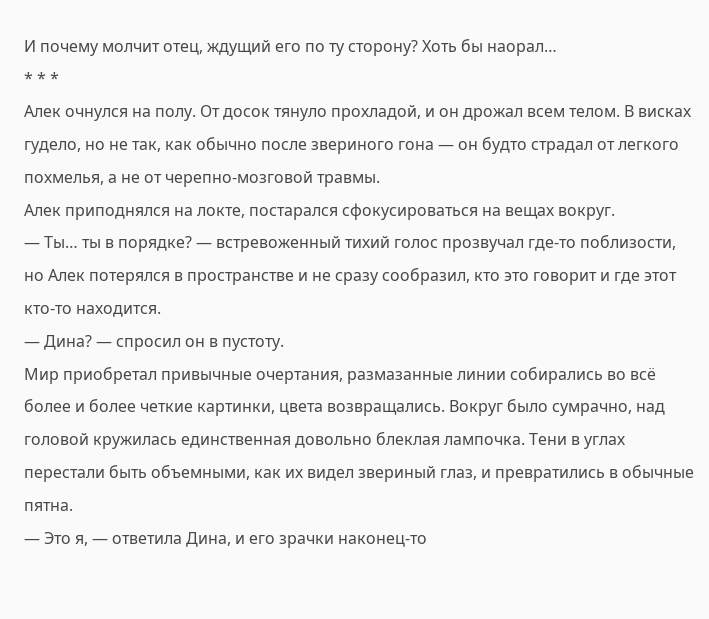И почему молчит отец, ждущий его по ту сторону? Хоть бы наорал…
* * *
Алек очнулся на полу. От досок тянуло прохладой, и он дрожал всем телом. В висках гудело, но не так, как обычно после звериного гона — он будто страдал от легкого похмелья, а не от черепно-мозговой травмы.
Алек приподнялся на локте, постарался сфокусироваться на вещах вокруг.
— Ты… ты в порядке? — встревоженный тихий голос прозвучал где-то поблизости, но Алек потерялся в пространстве и не сразу сообразил, кто это говорит и где этот кто-то находится.
— Дина? — спросил он в пустоту.
Мир приобретал привычные очертания, размазанные линии собирались во всё более и более четкие картинки, цвета возвращались. Вокруг было сумрачно, над головой кружилась единственная довольно блеклая лампочка. Тени в углах перестали быть объемными, как их видел звериный глаз, и превратились в обычные пятна.
— Это я, — ответила Дина, и его зрачки наконец-то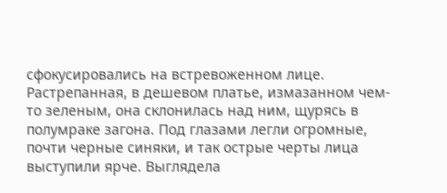сфокусировались на встревоженном лице. Растрепанная, в дешевом платье, измазанном чем-то зеленым, она склонилась над ним, щурясь в полумраке загона. Под глазами легли огромные, почти черные синяки, и так острые черты лица выступили ярче. Выглядела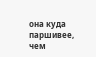она куда паршивее, чем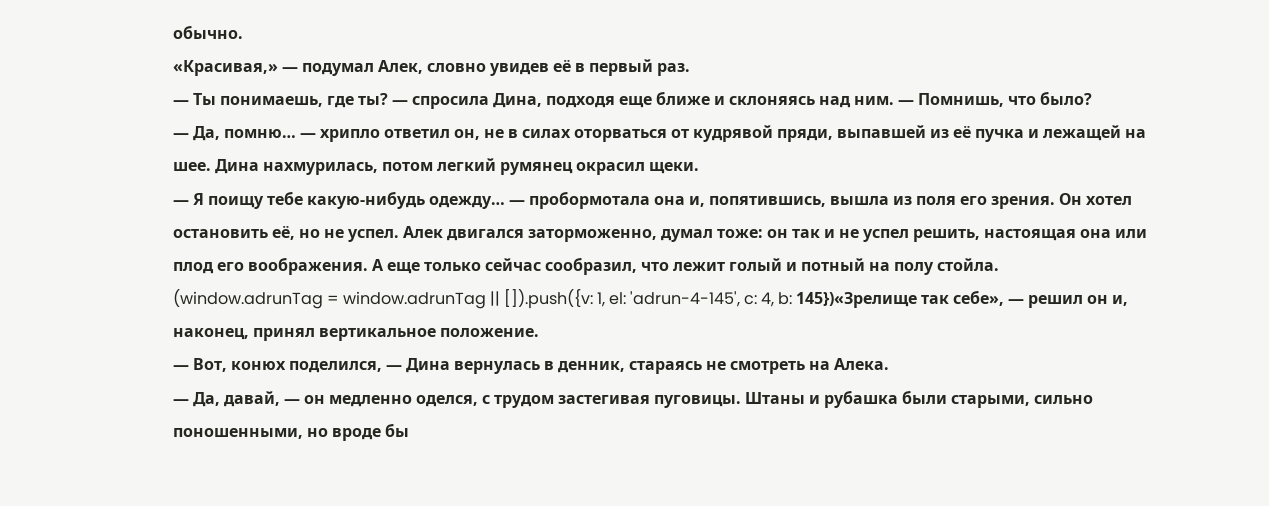обычно.
«Красивая,» — подумал Алек, словно увидев её в первый раз.
— Ты понимаешь, где ты? — спросила Дина, подходя еще ближе и склоняясь над ним. — Помнишь, что было?
— Да, помню… — хрипло ответил он, не в силах оторваться от кудрявой пряди, выпавшей из её пучка и лежащей на шее. Дина нахмурилась, потом легкий румянец окрасил щеки.
— Я поищу тебе какую-нибудь одежду… — пробормотала она и, попятившись, вышла из поля его зрения. Он хотел остановить её, но не успел. Алек двигался заторможенно, думал тоже: он так и не успел решить, настоящая она или плод его воображения. А еще только сейчас сообразил, что лежит голый и потный на полу стойла.
(window.adrunTag = window.adrunTag || []).push({v: 1, el: 'adrun-4-145', c: 4, b: 145})«Зрелище так себе», — решил он и, наконец, принял вертикальное положение.
— Вот, конюх поделился, — Дина вернулась в денник, стараясь не смотреть на Алека.
— Да, давай, — он медленно оделся, с трудом застегивая пуговицы. Штаны и рубашка были старыми, сильно поношенными, но вроде бы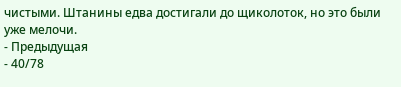чистыми. Штанины едва достигали до щиколоток, но это были уже мелочи.
- Предыдущая
- 40/78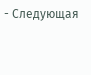- Следующая